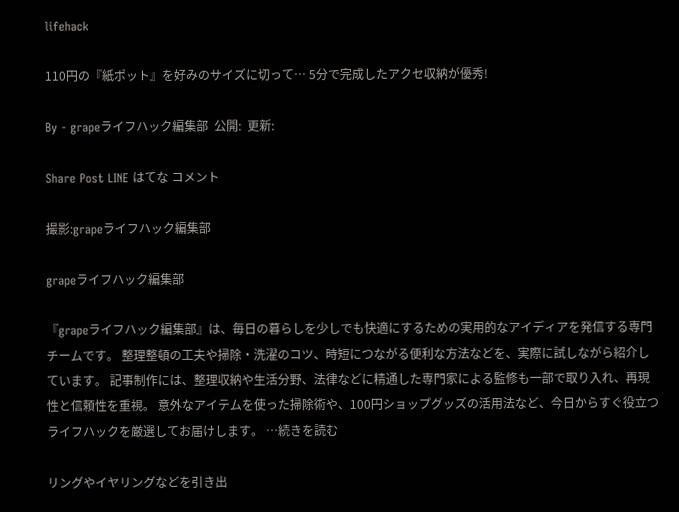lifehack

110円の『紙ポット』を好みのサイズに切って… 5分で完成したアクセ収納が優秀!

By - grapeライフハック編集部  公開:  更新:

Share Post LINE はてな コメント

撮影:grapeライフハック編集部

grapeライフハック編集部

『grapeライフハック編集部』は、毎日の暮らしを少しでも快適にするための実用的なアイディアを発信する専門チームです。 整理整頓の工夫や掃除・洗濯のコツ、時短につながる便利な方法などを、実際に試しながら紹介しています。 記事制作には、整理収納や生活分野、法律などに精通した専門家による監修も一部で取り入れ、再現性と信頼性を重視。 意外なアイテムを使った掃除術や、100円ショップグッズの活用法など、今日からすぐ役立つライフハックを厳選してお届けします。 …続きを読む

リングやイヤリングなどを引き出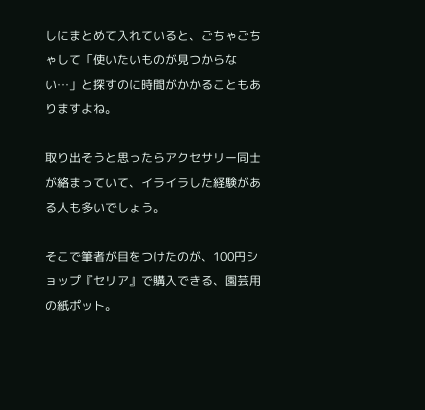しにまとめて入れていると、ごちゃごちゃして「使いたいものが見つからない…」と探すのに時間がかかることもありますよね。

取り出そうと思ったらアクセサリー同士が絡まっていて、イライラした経験がある人も多いでしょう。

そこで筆者が目をつけたのが、100円ショップ『セリア』で購入できる、園芸用の紙ポット。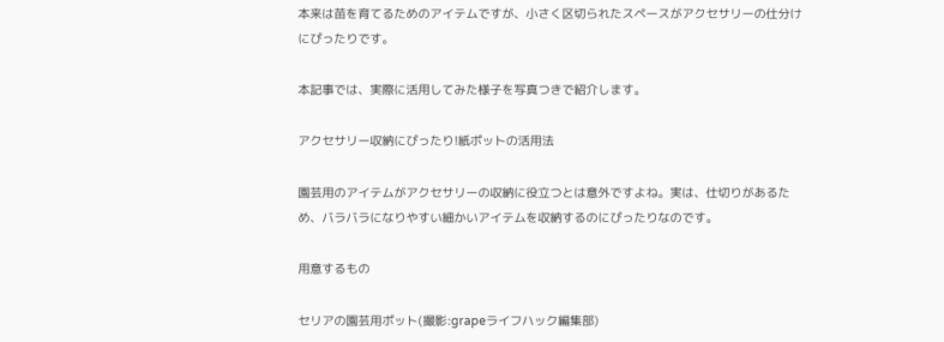本来は苗を育てるためのアイテムですが、小さく区切られたスペースがアクセサリーの仕分けにぴったりです。

本記事では、実際に活用してみた様子を写真つきで紹介します。

アクセサリー収納にぴったり!紙ポットの活用法

園芸用のアイテムがアクセサリーの収納に役立つとは意外ですよね。実は、仕切りがあるため、バラバラになりやすい細かいアイテムを収納するのにぴったりなのです。

用意するもの

セリアの園芸用ポット(撮影:grapeライフハック編集部)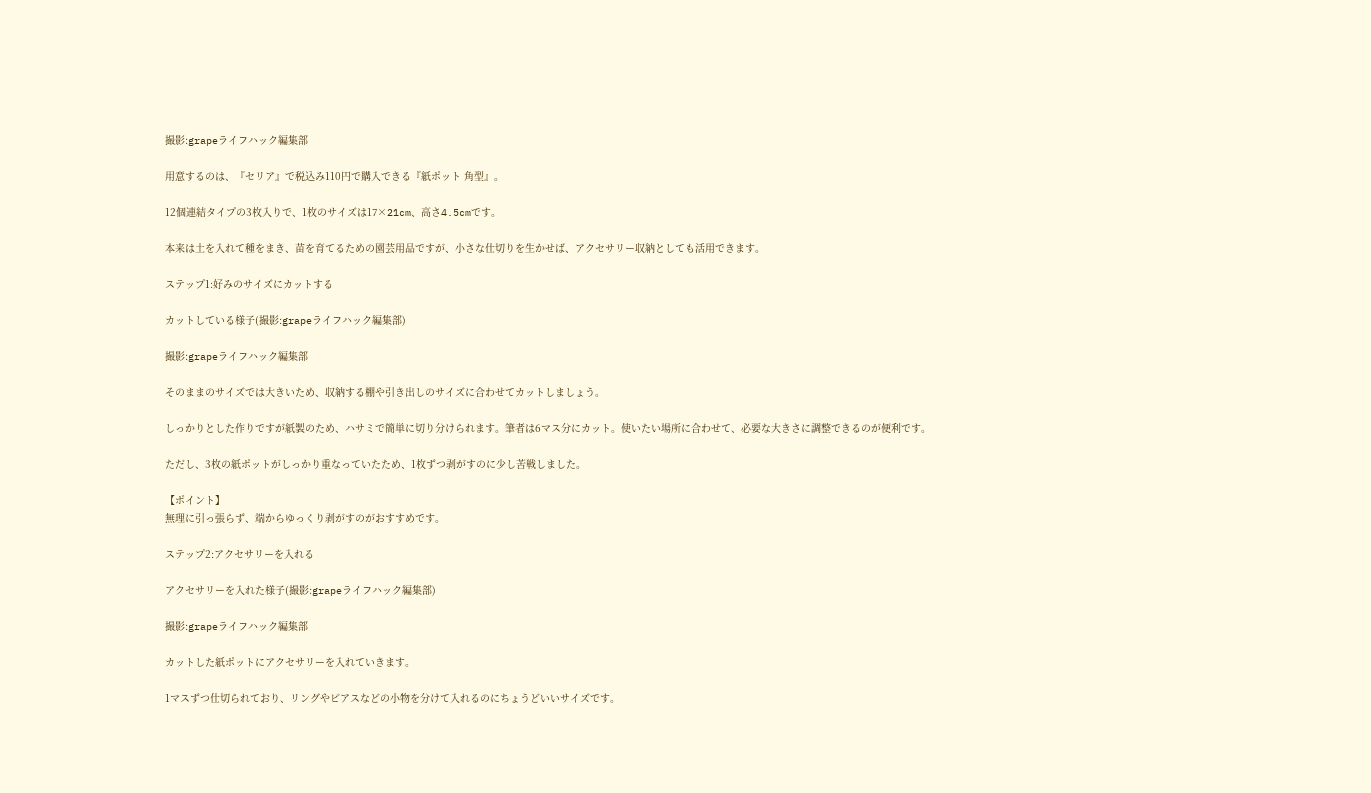撮影:grapeライフハック編集部

用意するのは、『セリア』で税込み110円で購入できる『紙ポット 角型』。

12個連結タイプの3枚入りで、1枚のサイズは17×21cm、高さ4.5cmです。

本来は土を入れて種をまき、苗を育てるための園芸用品ですが、小さな仕切りを生かせば、アクセサリー収納としても活用できます。

ステップ1:好みのサイズにカットする

カットしている様子(撮影:grapeライフハック編集部)

撮影:grapeライフハック編集部

そのままのサイズでは大きいため、収納する棚や引き出しのサイズに合わせてカットしましょう。

しっかりとした作りですが紙製のため、ハサミで簡単に切り分けられます。筆者は6マス分にカット。使いたい場所に合わせて、必要な大きさに調整できるのが便利です。

ただし、3枚の紙ポットがしっかり重なっていたため、1枚ずつ剥がすのに少し苦戦しました。

【ポイント】
無理に引っ張らず、端からゆっくり剥がすのがおすすめです。

ステップ2:アクセサリーを入れる

アクセサリーを入れた様子(撮影:grapeライフハック編集部)

撮影:grapeライフハック編集部

カットした紙ポットにアクセサリーを入れていきます。

1マスずつ仕切られており、リングやピアスなどの小物を分けて入れるのにちょうどいいサイズです。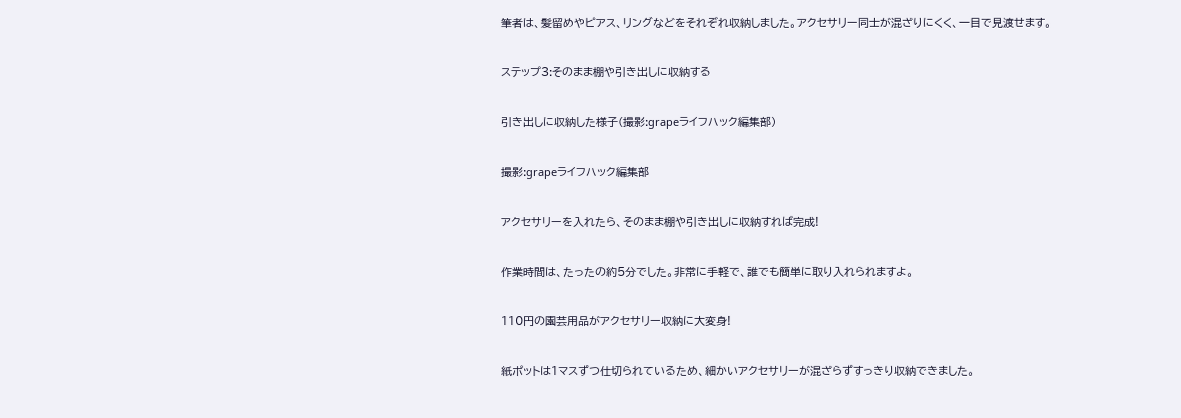筆者は、髪留めやピアス、リングなどをそれぞれ収納しました。アクセサリー同士が混ざりにくく、一目で見渡せます。

ステップ3:そのまま棚や引き出しに収納する

引き出しに収納した様子(撮影:grapeライフハック編集部)

撮影:grapeライフハック編集部

アクセサリーを入れたら、そのまま棚や引き出しに収納すれば完成!

作業時間は、たったの約5分でした。非常に手軽で、誰でも簡単に取り入れられますよ。

110円の園芸用品がアクセサリー収納に大変身!

紙ポットは1マスずつ仕切られているため、細かいアクセサリーが混ざらずすっきり収納できました。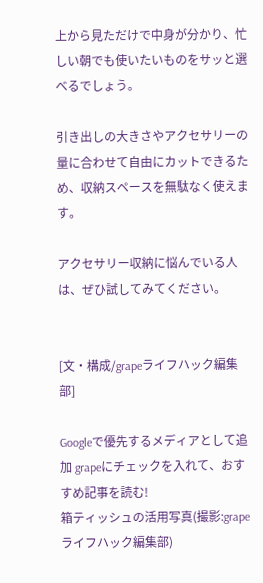上から見ただけで中身が分かり、忙しい朝でも使いたいものをサッと選べるでしょう。

引き出しの大きさやアクセサリーの量に合わせて自由にカットできるため、収納スペースを無駄なく使えます。

アクセサリー収納に悩んでいる人は、ぜひ試してみてください。


[文・構成/grapeライフハック編集部]

Googleで優先するメディアとして追加 grapeにチェックを入れて、おすすめ記事を読む!
箱ティッシュの活用写真(撮影:grapeライフハック編集部)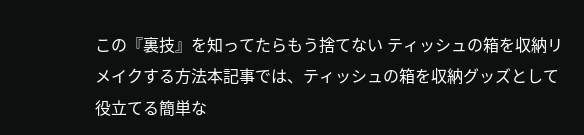この『裏技』を知ってたらもう捨てない ティッシュの箱を収納リメイクする方法本記事では、ティッシュの箱を収納グッズとして役立てる簡単な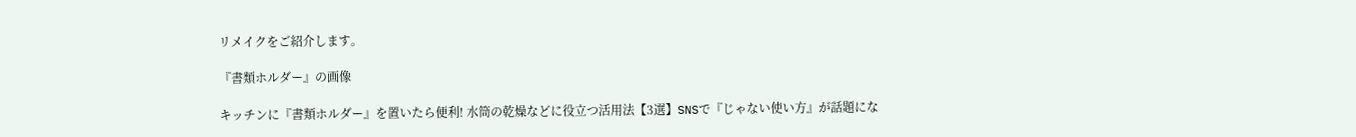リメイクをご紹介します。

『書類ホルダー』の画像

キッチンに『書類ホルダー』を置いたら便利! 水筒の乾燥などに役立つ活用法【3選】SNSで『じゃない使い方』が話題にな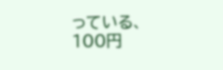っている、100円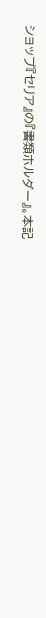ショップ『セリア』の『書類ホルダー』。本記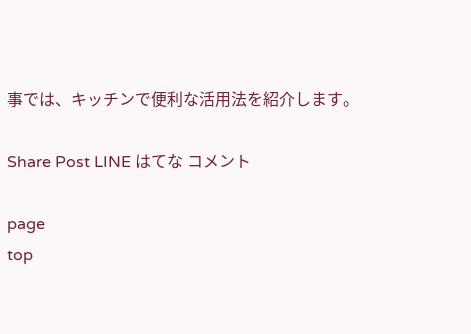事では、キッチンで便利な活用法を紹介します。

Share Post LINE はてな コメント

page
top